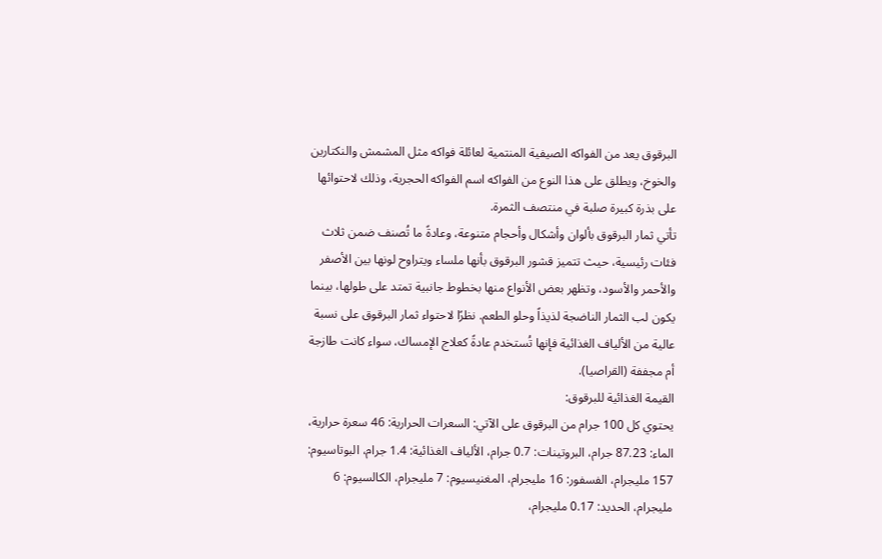البرقوق يعد من الفواكه الصيفية المنتمية لعائلة فواكه مثل المشمش والنكتارين والخوخ، ويطلق على هذا النوع من الفواكه اسم الفواكه الحجرية، وذلك لاحتوائها على بذرة كبيرة صلبة في منتصف الثمرة.
تأتي ثمار البرقوق بألوان وأشكال وأحجام متنوعة، وعادةً ما تُصنف ضمن ثلاث فئات رئيسية، حيث تتميز قشور البرقوق بأنها ملساء ويتراوح لونها بين الأصفر والأحمر والأسود، وتظهر بعض الأنواع منها بخطوط جانبية تمتد على طولها، بينما يكون لب الثمار الناضجة لذيذاً وحلو الطعم. نظرًا لاحتواء ثمار البرقوق على نسبة عالية من الألياف الغذائية فإنها تُستخدم عادةً كعلاج الإمساك، سواء كانت طازجة أم مجففة (القراصيا).
القيمة الغذائية للبرقوق:
يحتوي كل 100 جرام من البرقوق على الآتي: السعرات الحرارية: 46 سعرة حرارية، الماء: 87.23 جرام، البروتينات: 0.7 جرام، الألياف الغذائية: 1.4 جرام، البوتاسيوم: 157 مليجرام، الفسفور: 16 مليجرام، المغنيسيوم: 7 مليجرام، الكالسيوم: 6 مليجرام، الحديد: 0.17 مليجرام،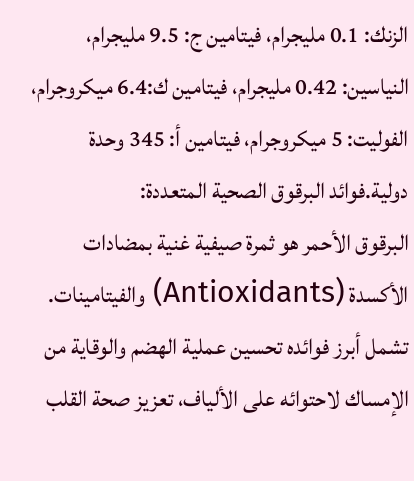الزنك: 0.1 مليجرام، فيتامين ج: 9.5 مليجرام، النياسين: 0.42 مليجرام، فيتامين ك:6.4 ميكروجرام، الفوليت: 5 ميكروجرام، فيتامين أ: 345 وحدة دولية.فوائد البرقوق الصحية المتعددة:
البرقوق الأحمر هو ثمرة صيفية غنية بمضادات الأكسدة (Antioxidants) والفيتامينات. تشمل أبرز فوائده تحسين عملية الهضم والوقاية من الإمساك لاحتوائه على الألياف، تعزيز صحة القلب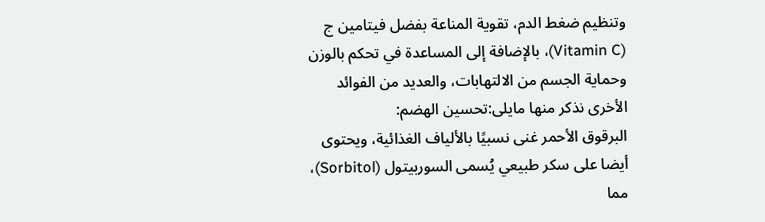وتنظيم ضغط الدم، تقوية المناعة بفضل فيتامين ج (Vitamin C)، بالإضافة إلى المساعدة في تحكم بالوزن وحماية الجسم من الالتهابات، والعديد من الفوائد الأخرى نذكر منها مايلى:تحسين الهضم:
البرقوق الأحمر غنى نسبيًا بالألياف الغذائية، ويحتوى أيضا على سكر طبيعي يُسمى السوربيتول (Sorbitol)، مما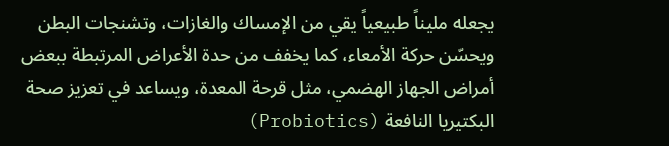يجعله مليناً طبيعياً يقي من الإمساك والغازات، وتشنجات البطن ويحسّن حركة الأمعاء، كما يخفف من حدة الأعراض المرتبطة ببعض أمراض الجهاز الهضمي، مثل قرحة المعدة، ويساعد في تعزيز صحة البكتيريا النافعة (Probiotics)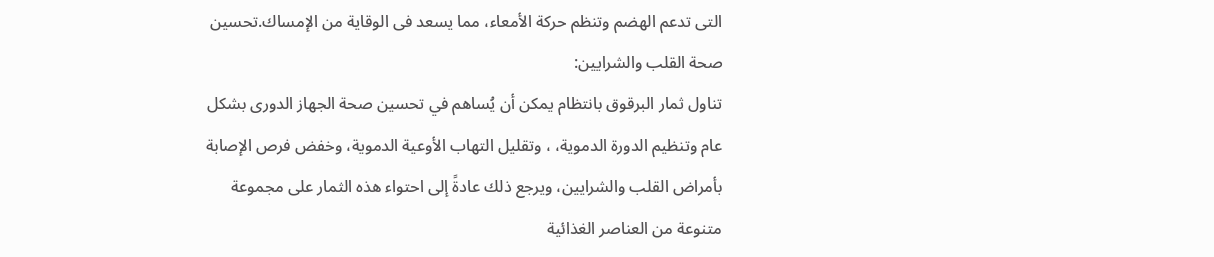التى تدعم الهضم وتنظم حركة الأمعاء، مما يسعد فى الوقاية من الإمساك.تحسين صحة القلب والشرايين:
تناول ثمار البرقوق بانتظام يمكن أن يُساهم في تحسين صحة الجهاز الدورى بشكل عام وتنظيم الدورة الدموية، ، وتقليل التهاب الأوعية الدموية، وخفض فرص الإصابة بأمراض القلب والشرايين، ويرجع ذلك عادةً إلى احتواء هذه الثمار على مجموعة متنوعة من العناصر الغذائية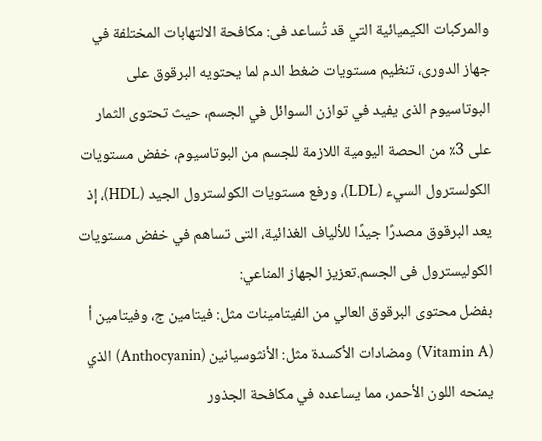والمركبات الكيميائية التي قد تُساعد فى: مكافحة الالتهابات المختلفة في جهاز الدورى، تنظيم مستويات ضغط الدم لما يحتويه البرقوق على البوتاسيوم الذى يفيد في توازن السوائل في الجسم، حيث تحتوى الثمار على 3٪ من الحصة اليومية اللازمة للجسم من البوتاسيوم، خفض مستويات الكولسترول السيء (LDL)، ورفع مستويات الكولسترول الجيد (HDL)، إذ يعد البرقوق مصدرًا جيدًا للألياف الغذائية، التى تساهم في خفض مستويات الكوليسترول فى الجسم.تعزيز الجهاز المناعي:
بفضل محتوى البرقوق العالي من الفيتامينات مثل: فيتامين ج، وفيتامين أ (Vitamin A) ومضادات الأكسدة مثل: الأنثوسيانين (Anthocyanin) الذي يمنحه اللون الأحمر، مما يساعده في مكافحة الجذور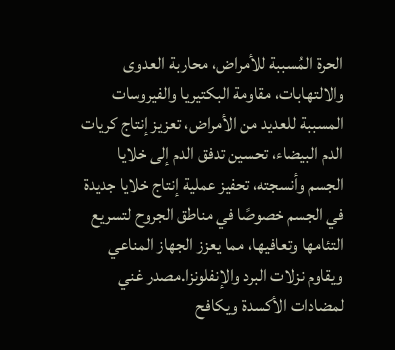الحرة المُسببة للأمراض، محاربة العدوى والالتهابات، مقاومة البكتيريا والفيروسات المسببة للعديد من الأمراض، تعزيز إنتاج كريات الدم البيضاء، تحسين تدفق الدم إلى خلايا الجسم وأنسجته، تحفيز عملية إنتاج خلايا جديدة في الجسم خصوصًا في مناطق الجروح لتسريع التئامها وتعافيها، مما يعزز الجهاز المناعي ويقاوم نزلات البرد والإنفلونزا.مصدر غني لمضادات الأكسدة ويكافح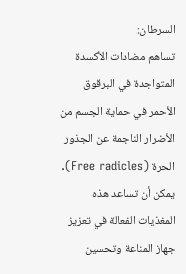السرطان:
تساهم مضادات الأكسدة المتواجدة في البرقوق الأحمر في حماية الجسم من الأضرار الناجمة عن الجذور الحرة (Free radicles). يمكن أن تساعد هذه المغذيات الفعالة في تعزيز جهاز المناعة وتحسين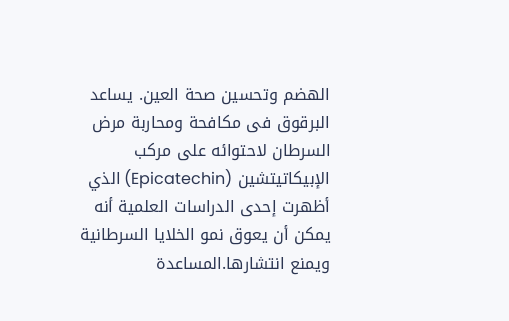الهضم وتحسين صحة العين. يساعد البرقوق فى مكافحة ومحاربة مرض السرطان لاحتوائه على مركب الإبيكاتيتشين (Epicatechin) الذي أظهرت إحدى الدراسات العلمية أنه يمكن أن يعوق نمو الخلايا السرطانية ويمنع انتشارها.المساعدة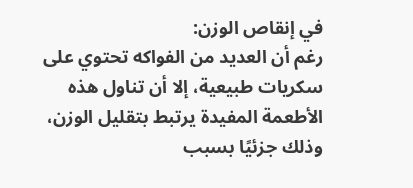في إنقاص الوزن:
رغم أن العديد من الفواكه تحتوي على سكريات طبيعية، إلا أن تناول هذه الأطعمة المفيدة يرتبط بتقليل الوزن، وذلك جزئيًا بسبب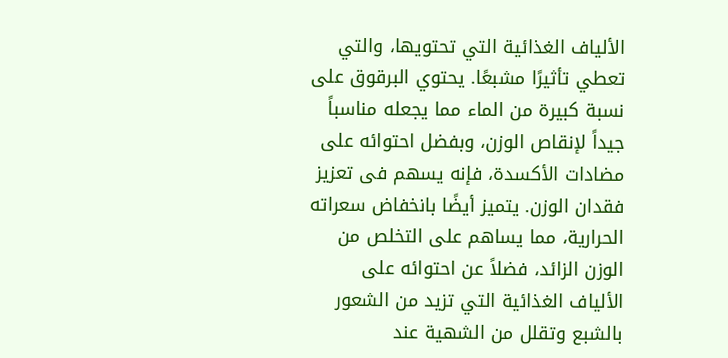الألياف الغذائية التي تحتويها، والتي تعطي تأثيرًا مشبعًا. يحتوي البرقوق على نسبة كبيرة من الماء مما يجعله مناسباً جيداً لإنقاص الوزن، وبفضل احتوائه على مضادات الأكسدة، فإنه يسهم فى تعزيز فقدان الوزن. يتميز أيضًا بانخفاض سعراته الحرارية، مما يساهم على التخلص من الوزن الزائد، فضلاً عن احتوائه على الألياف الغذائية التي تزيد من الشعور بالشبع وتقلل من الشهية عند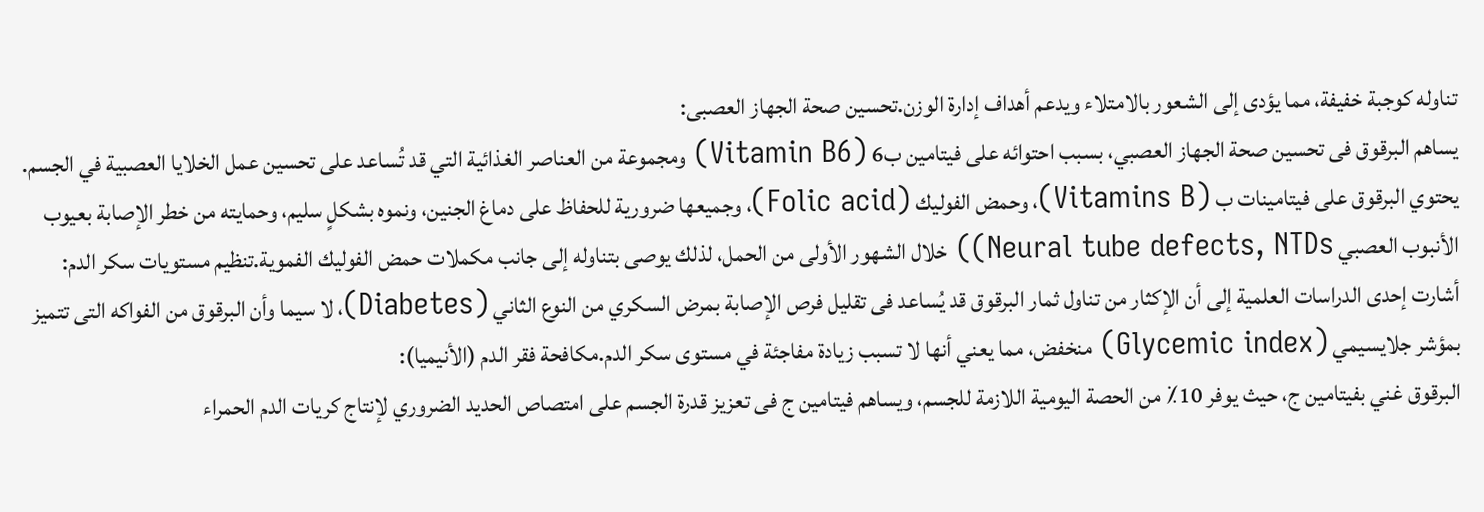تناوله كوجبة خفيفة، مما يؤدى إلى الشعور بالامتلاء ويدعم أهداف إدارة الوزن.تحسين صحة الجهاز العصبى:
يساهم البرقوق فى تحسين صحة الجهاز العصبي، بسبب احتوائه على فيتامين ب6 (Vitamin B6) ومجموعة من العناصر الغذائية التي قد تُساعد على تحسين عمل الخلايا العصبية في الجسم. يحتوي البرقوق على فيتامينات ب (Vitamins B)، وحمض الفوليك (Folic acid)، وجميعها ضرورية للحفاظ على دماغ الجنين، ونموه بشكلٍ سليم، وحمايته من خطر الإصابة بعيوب الأنبوب العصبي Neural tube defects, NTDs)) خلال الشهور الأولى من الحمل، لذلك يوصى بتناوله إلى جانب مكملات حمض الفوليك الفموية.تنظيم مستويات سكر الدم:
أشارت إحدى الدراسات العلمية إلى أن الإكثار من تناول ثمار البرقوق قد يُساعد فى تقليل فرص الإصابة بمرض السكري من النوع الثاني (Diabetes)، لا سيما وأن البرقوق من الفواكه التى تتميز بمؤشر جلايسيمي (Glycemic index) منخفض، مما يعني أنها لا تسبب زيادة مفاجئة في مستوى سكر الدم.مكافحة فقر الدم (الأنيميا):
البرقوق غني بفيتامين ج، حيث يوفر 10٪ من الحصة اليومية اللازمة للجسم، ويساهم فيتامين ج فى تعزيز قدرة الجسم على امتصاص الحديد الضروري لإنتاج كريات الدم الحمراء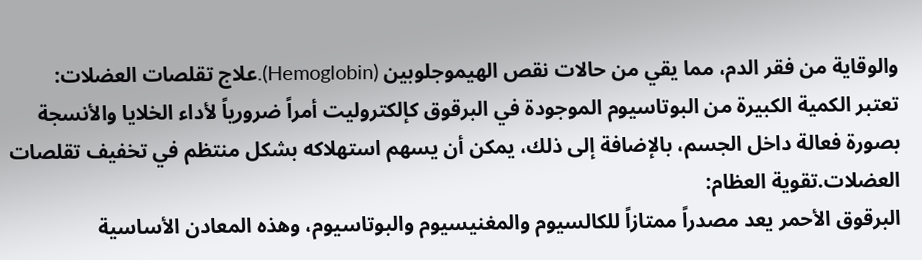والوقاية من فقر الدم، مما يقي من حالات نقص الهيموجلوبين (Hemoglobin).علاج تقلصات العضلات:
تعتبر الكمية الكبيرة من البوتاسيوم الموجودة في البرقوق كإلكتروليت أمراً ضرورياً لأداء الخلايا والأنسجة بصورة فعالة داخل الجسم، بالإضافة إلى ذلك، يمكن أن يسهم استهلاكه بشكل منتظم في تخفيف تقلصات العضلات.تقوية العظام:
البرقوق الأحمر يعد مصدراً ممتازاً للكالسيوم والمغنيسيوم والبوتاسيوم، وهذه المعادن الأساسية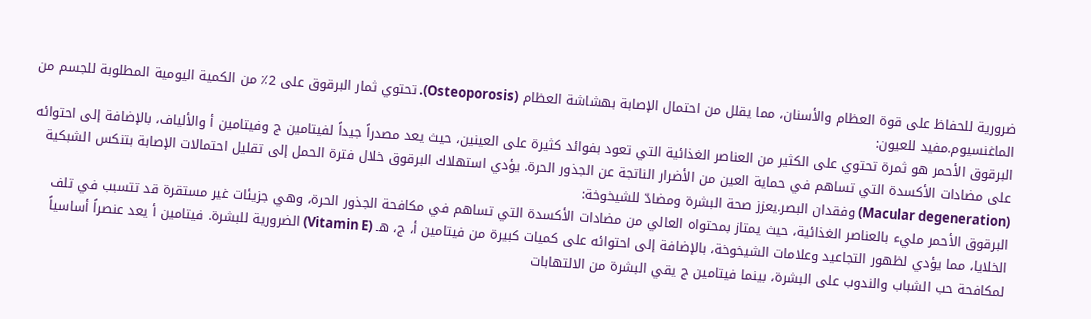ضرورية للحفاظ على قوة العظام والأسنان، مما يقلل من احتمال الإصابة بهشاشة العظام (Osteoporosis). تحتوي ثمار البرقوق على 2٪ من الكمية اليومية المطلوبة للجسم من الماغنسيوم.مفيد للعيون:
البرقوق الأحمر هو ثمرة تحتوي على الكثير من العناصر الغذائية التي تعود بفوائد كثيرة على العينين، حيث يعد مصدراً جيداً لفيتامين ج وفيتامين أ والألياف، بالإضافة إلى احتوائه على مضادات الأكسدة التي تساهم في حماية العين من الأضرار الناتجة عن الجذور الحرة. يؤدي استهلاك البرقوق خلال فترة الحمل إلى تقليل احتمالات الإصابة بتنكس الشبكية (Macular degeneration) وفقدان البصر.يعزز صحة البشرة ومضادّ للشيخوخة:
البرقوق الأحمر مليء بالعناصر الغذائية، حيث يمتاز بمحتواه العالي من مضادات الأكسدة التي تساهم في مكافحة الجذور الحرة، وهي جزيئات غير مستقرة قد تتسبب في تلف الخلايا، مما يؤدي لظهور التجاعيد وعلامات الشيخوخة، بالإضافة إلى احتوائه على كميات كبيرة من فيتامين أ، ج، هـ (Vitamin E) الضرورية للبشرة. فيتامين أ يعد عنصراً أساسياً لمكافحة حب الشباب والندوب على البشرة، بينما فيتامين ج يقي البشرة من الالتهابات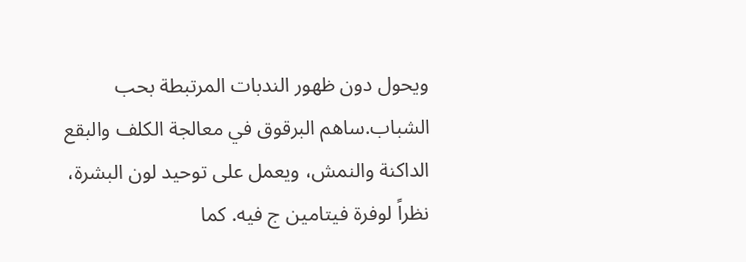ويحول دون ظهور الندبات المرتبطة بحب الشباب.ساهم البرقوق في معالجة الكلف والبقع الداكنة والنمش، ويعمل على توحيد لون البشرة، نظراً لوفرة فيتامين ج فيه. كما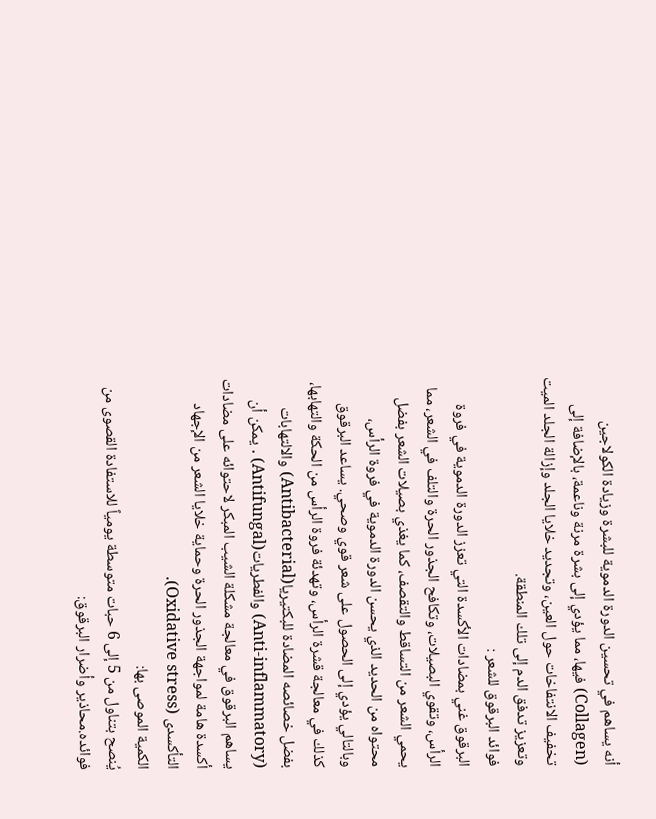أنه يساهم في تحسين الدورة الدموية للبشرة وزيادة الكولاجين (Collagen) فيها، مما يؤدي إلى بشرة مرنة وناعمة، بالإضافة إلى تخفيف الانتفاخات حول العين، وتجديد خلايا الجلد وإزالة الجلد الميت وتعزيز تدفق الدم إلى تلك المنطقة.
فوائد البرقوق للشعر :
البرقوق غني بمضادات الأكسدة التي تعزز الدورة الدموية في فروة الرأس، وتقوي البصيلات، وتكافح الجذور الحرة والتلف في الشعر، مما يحمي الشعر من التساقط والتقصف، كما يغذي بصيلات الشعر بفضل محتواه من الحديد الذي يحسن الدورة الدموية في فروة الرأس، وبالتالي يؤدي إلى الحصول على شعر قوي وصحي. يساعد البرقوق كذلك في معالجة قشرة الرأس، وتهدئة فروة الرأس من الحكة والتهابها، بفضل خصائصه المضادة للبكتيريا(Antibacterial) والالتهابات (Anti-inflammatory) والفطريات(Antifungal) . يمكن أن يساهم البرقوق في معالجة مشكلة الشيب المبكر لاحتوائه على مضادات أكسدة هامة لمواجهة الجذور الحرة وحماية خلايا الشعر من الإجهاد التأكسدى (Oxidative stress).
الكمية الموصى بها:
يُنصح بتناول من 5 إلى 6 حبات متوسطة يومياً للاستفادة القصوى من فوائده.محاذير وأضرار البرقوق: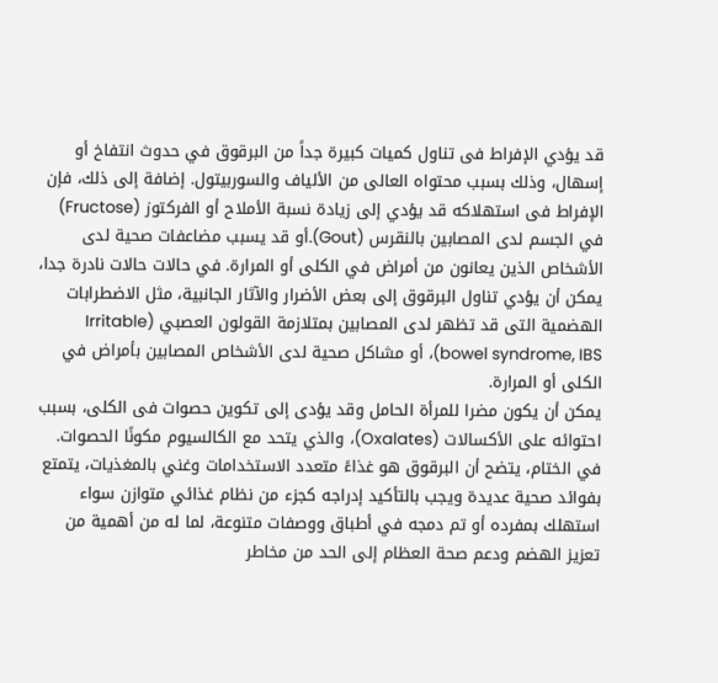قد يؤدي الإفراط فى تناول كميات كبيرة جداً من البرقوق في حدوث انتفاخ أو إسهال، وذلك بسبب محتواه العالى من الألياف والسوربيتول. إضافة إلى ذلك، فإن الإفراط فى استهلاكه قد يؤدي إلى زيادة نسبة الأملاح أو الفركتوز (Fructose) في الجسم لدى المصابين بالنقرس (Gout).أو قد يسبب مضاعفات صحية لدى الأشخاص الذين يعانون من أمراض في الكلى أو المرارة. في حالات حالات نادرة جدا، يمكن أن يؤدي تناول البرقوق إلى بعض الأضرار والآثار الجانبية، مثل الاضطرابات الهضمية التى قد تظهر لدى المصابين بمتلازمة القولون العصبي (Irritable bowel syndrome, IBS)، أو مشاكل صحية لدى الأشخاص المصابين بأمراض في الكلى أو المرارة.
يمكن أن يكون مضرا للمرأة الحامل وقد يؤدى إلى تكوين حصوات فى الكلى، بسبب احتوائه على الأكسالات (Oxalates)، والذي يتحد مع الكالسيوم مكونًا الحصوات.
في الختام، يتضح أن البرقوق هو غذاءً متعدد الاستخدامات وغني بالمغذيات، يتمتع بفوائد صحية عديدة ويجب بالتأكيد إدراجه كجزء من نظام غذائي متوازن سواء استهلك بمفرده أو تم دمجه في أطباق ووصفات متنوعة، لما له من أهمية من تعزيز الهضم ودعم صحة العظام إلى الحد من مخاطر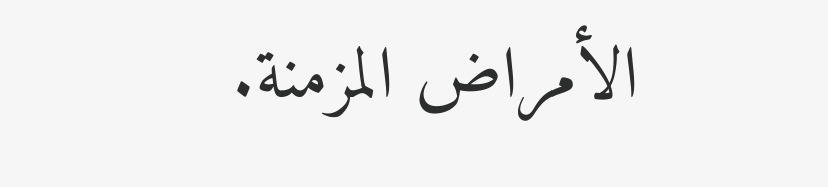الأمراض المزمنة.